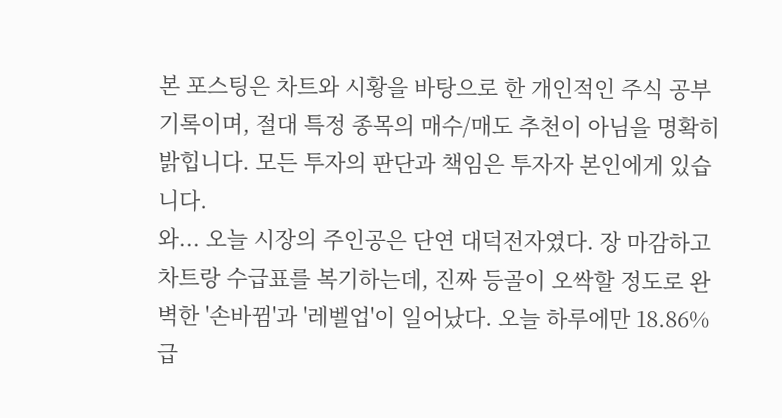본 포스팅은 차트와 시황을 바탕으로 한 개인적인 주식 공부 기록이며, 절대 특정 종목의 매수/매도 추천이 아님을 명확히 밝힙니다. 모든 투자의 판단과 책임은 투자자 본인에게 있습니다.
와... 오늘 시장의 주인공은 단연 대덕전자였다. 장 마감하고 차트랑 수급표를 복기하는데, 진짜 등골이 오싹할 정도로 완벽한 '손바뀜'과 '레벨업'이 일어났다. 오늘 하루에만 18.86% 급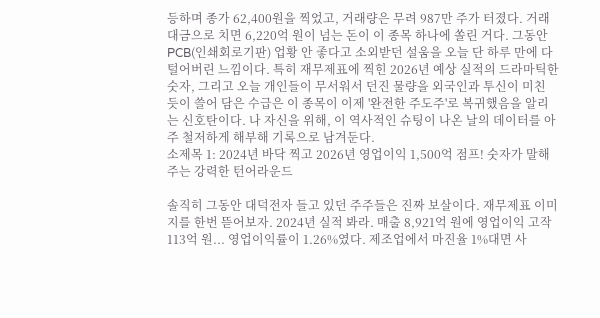등하며 종가 62,400원을 찍었고, 거래량은 무려 987만 주가 터졌다. 거래대금으로 치면 6,220억 원이 넘는 돈이 이 종목 하나에 쏠린 거다. 그동안 PCB(인쇄회로기판) 업황 안 좋다고 소외받던 설움을 오늘 단 하루 만에 다 털어버린 느낌이다. 특히 재무제표에 찍힌 2026년 예상 실적의 드라마틱한 숫자, 그리고 오늘 개인들이 무서워서 던진 물량을 외국인과 투신이 미친 듯이 쓸어 담은 수급은 이 종목이 이제 '완전한 주도주'로 복귀했음을 알리는 신호탄이다. 나 자신을 위해, 이 역사적인 슈팅이 나온 날의 데이터를 아주 철저하게 해부해 기록으로 남겨둔다.
소제목 1: 2024년 바닥 찍고 2026년 영업이익 1,500억 점프! 숫자가 말해주는 강력한 턴어라운드

솔직히 그동안 대덕전자 들고 있던 주주들은 진짜 보살이다. 재무제표 이미지를 한번 뜯어보자. 2024년 실적 봐라. 매출 8,921억 원에 영업이익 고작 113억 원... 영업이익률이 1.26%였다. 제조업에서 마진율 1%대면 사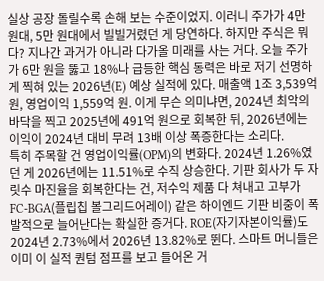실상 공장 돌릴수록 손해 보는 수준이었지. 이러니 주가가 4만 원대, 5만 원대에서 빌빌거렸던 게 당연하다. 하지만 주식은 뭐다? 지나간 과거가 아니라 다가올 미래를 사는 거다. 오늘 주가가 6만 원을 뚫고 18%나 급등한 핵심 동력은 바로 저기 선명하게 찍혀 있는 2026년(E) 예상 실적에 있다. 매출액 1조 3,539억 원, 영업이익 1,559억 원. 이게 무슨 의미냐면, 2024년 최악의 바닥을 찍고 2025년에 491억 원으로 회복한 뒤, 2026년에는 이익이 2024년 대비 무려 13배 이상 폭증한다는 소리다.
특히 주목할 건 영업이익률(OPM)의 변화다. 2024년 1.26%였던 게 2026년에는 11.51%로 수직 상승한다. 기판 회사가 두 자릿수 마진율을 회복한다는 건, 저수익 제품 다 쳐내고 고부가 FC-BGA(플립칩 볼그리드어레이) 같은 하이엔드 기판 비중이 폭발적으로 늘어난다는 확실한 증거다. ROE(자기자본이익률)도 2024년 2.73%에서 2026년 13.82%로 뛴다. 스마트 머니들은 이미 이 실적 퀀텀 점프를 보고 들어온 거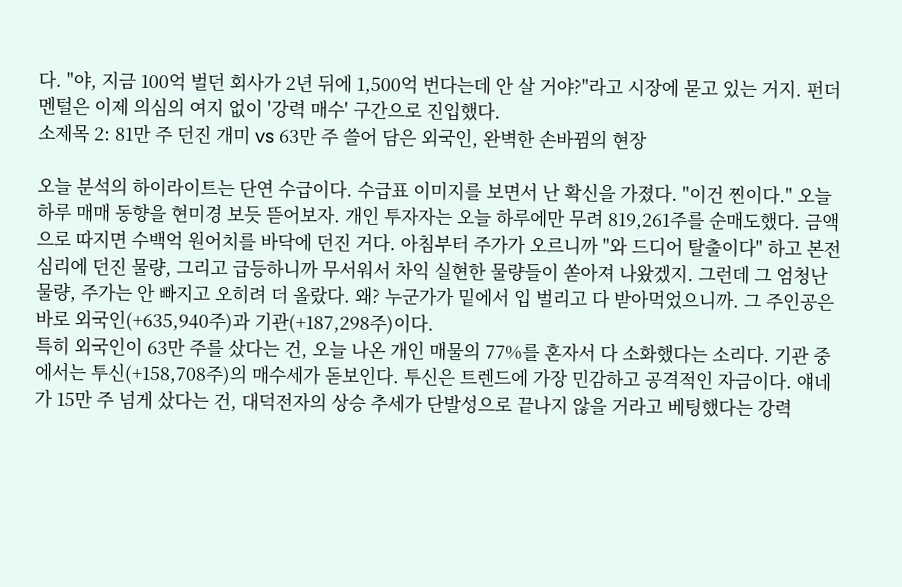다. "야, 지금 100억 벌던 회사가 2년 뒤에 1,500억 번다는데 안 살 거야?"라고 시장에 묻고 있는 거지. 펀더멘털은 이제 의심의 여지 없이 '강력 매수' 구간으로 진입했다.
소제목 2: 81만 주 던진 개미 vs 63만 주 쓸어 담은 외국인, 완벽한 손바뀜의 현장

오늘 분석의 하이라이트는 단연 수급이다. 수급표 이미지를 보면서 난 확신을 가졌다. "이건 찐이다." 오늘 하루 매매 동향을 현미경 보듯 뜯어보자. 개인 투자자는 오늘 하루에만 무려 819,261주를 순매도했다. 금액으로 따지면 수백억 원어치를 바닥에 던진 거다. 아침부터 주가가 오르니까 "와 드디어 탈출이다" 하고 본전 심리에 던진 물량, 그리고 급등하니까 무서워서 차익 실현한 물량들이 쏟아져 나왔겠지. 그런데 그 엄청난 물량, 주가는 안 빠지고 오히려 더 올랐다. 왜? 누군가가 밑에서 입 벌리고 다 받아먹었으니까. 그 주인공은 바로 외국인(+635,940주)과 기관(+187,298주)이다.
특히 외국인이 63만 주를 샀다는 건, 오늘 나온 개인 매물의 77%를 혼자서 다 소화했다는 소리다. 기관 중에서는 투신(+158,708주)의 매수세가 돋보인다. 투신은 트렌드에 가장 민감하고 공격적인 자금이다. 얘네가 15만 주 넘게 샀다는 건, 대덕전자의 상승 추세가 단발성으로 끝나지 않을 거라고 베팅했다는 강력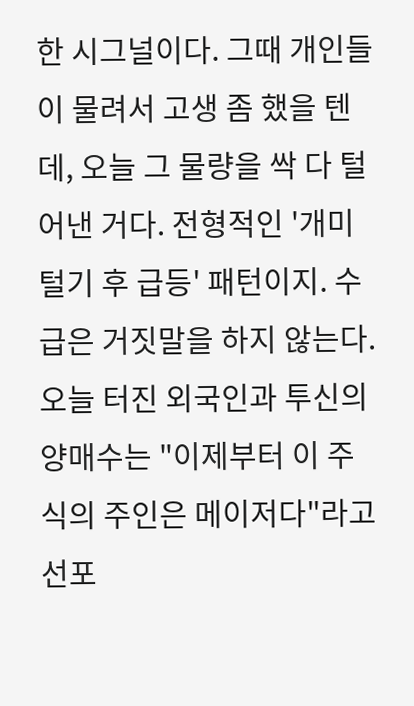한 시그널이다. 그때 개인들이 물려서 고생 좀 했을 텐데, 오늘 그 물량을 싹 다 털어낸 거다. 전형적인 '개미 털기 후 급등' 패턴이지. 수급은 거짓말을 하지 않는다. 오늘 터진 외국인과 투신의 양매수는 "이제부터 이 주식의 주인은 메이저다"라고 선포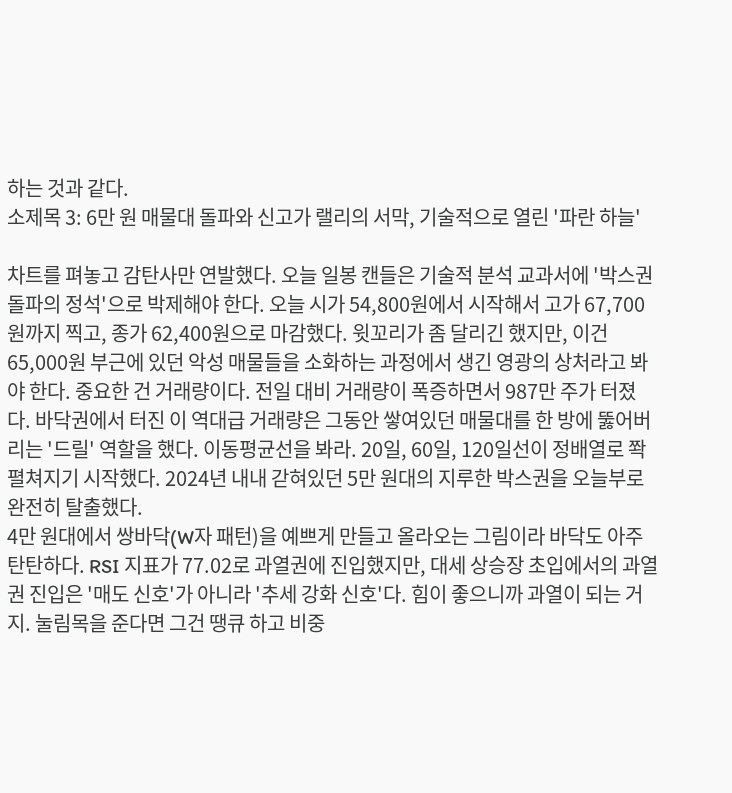하는 것과 같다.
소제목 3: 6만 원 매물대 돌파와 신고가 랠리의 서막, 기술적으로 열린 '파란 하늘'

차트를 펴놓고 감탄사만 연발했다. 오늘 일봉 캔들은 기술적 분석 교과서에 '박스권 돌파의 정석'으로 박제해야 한다. 오늘 시가 54,800원에서 시작해서 고가 67,700원까지 찍고, 종가 62,400원으로 마감했다. 윗꼬리가 좀 달리긴 했지만, 이건 65,000원 부근에 있던 악성 매물들을 소화하는 과정에서 생긴 영광의 상처라고 봐야 한다. 중요한 건 거래량이다. 전일 대비 거래량이 폭증하면서 987만 주가 터졌다. 바닥권에서 터진 이 역대급 거래량은 그동안 쌓여있던 매물대를 한 방에 뚫어버리는 '드릴' 역할을 했다. 이동평균선을 봐라. 20일, 60일, 120일선이 정배열로 쫙 펼쳐지기 시작했다. 2024년 내내 갇혀있던 5만 원대의 지루한 박스권을 오늘부로 완전히 탈출했다.
4만 원대에서 쌍바닥(W자 패턴)을 예쁘게 만들고 올라오는 그림이라 바닥도 아주 탄탄하다. RSI 지표가 77.02로 과열권에 진입했지만, 대세 상승장 초입에서의 과열권 진입은 '매도 신호'가 아니라 '추세 강화 신호'다. 힘이 좋으니까 과열이 되는 거지. 눌림목을 준다면 그건 땡큐 하고 비중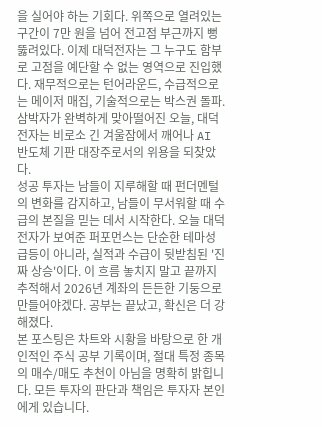을 실어야 하는 기회다. 위쪽으로 열려있는 구간이 7만 원을 넘어 전고점 부근까지 뻥 뚫려있다. 이제 대덕전자는 그 누구도 함부로 고점을 예단할 수 없는 영역으로 진입했다. 재무적으로는 턴어라운드, 수급적으로는 메이저 매집, 기술적으로는 박스권 돌파. 삼박자가 완벽하게 맞아떨어진 오늘, 대덕전자는 비로소 긴 겨울잠에서 깨어나 AI 반도체 기판 대장주로서의 위용을 되찾았다.
성공 투자는 남들이 지루해할 때 펀더멘털의 변화를 감지하고, 남들이 무서워할 때 수급의 본질을 믿는 데서 시작한다. 오늘 대덕전자가 보여준 퍼포먼스는 단순한 테마성 급등이 아니라, 실적과 수급이 뒷받침된 '진짜 상승'이다. 이 흐름 놓치지 말고 끝까지 추적해서 2026년 계좌의 든든한 기둥으로 만들어야겠다. 공부는 끝났고, 확신은 더 강해졌다.
본 포스팅은 차트와 시황을 바탕으로 한 개인적인 주식 공부 기록이며, 절대 특정 종목의 매수/매도 추천이 아님을 명확히 밝힙니다. 모든 투자의 판단과 책임은 투자자 본인에게 있습니다.